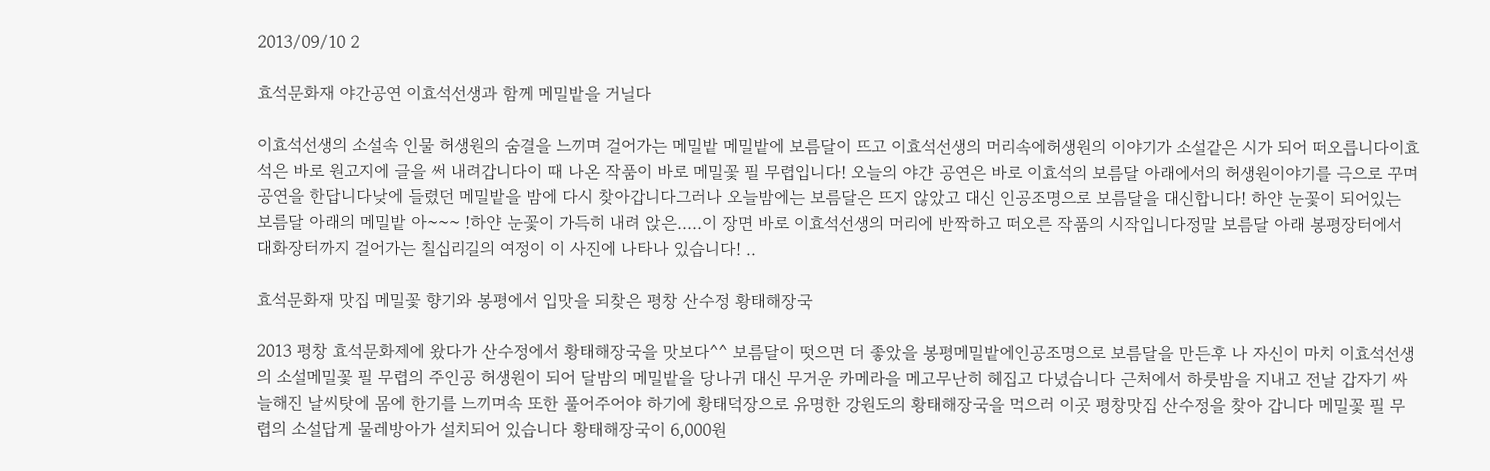2013/09/10 2

효석문화재 야간공연 이효석선생과 함께 메밀밭을 거닐다

이효석선생의 소설속 인물 허생원의 숨결을 느끼며 걸어가는 메밀밭 메밀밭에 보름달이 뜨고 이효석선생의 머리속에허생원의 이야기가 소설같은 시가 되어 떠오릅니다이효석은 바로 원고지에 글을 써 내려갑니다이 때 나온 작품이 바로 메밀꽃 필 무렵입니다! 오늘의 야갼 공연은 바로 이효석의 보름달 아래에서의 허생원이야기를 극으로 꾸며 공연을 한답니다낮에 들렸던 메밀밭을 밤에 다시 찾아갑니다그러나 오늘밤에는 보름달은 뜨지 않았고 대신 인공조명으로 보름달을 대신합니다! 하얀 눈꽃이 되어있는 보름달 아래의 메밀밭 아~~~ !하얀 눈꽃이 가득히 내려 앉은.....이 장면 바로 이효석선생의 머리에 반짝하고 떠오른 작품의 시작입니다정말 보름달 아래 봉평장터에서 대화장터까지 걸어가는 칠십리길의 여정이 이 사진에 나타나 있습니다! ..

효석문화재 맛집 메밀꽃 향기와 봉평에서 입맛을 되찾은 평창 산수정 황태해장국

2013 평창 효석문화제에 왔다가 산수정에서 황태해장국을 맛보다^^ 보름달이 떳으면 더 좋았을 봉평메밀밭에인공조명으로 보름달을 만든후 나 자신이 마치 이효석선생의 소설메밀꽃 필 무렵의 주인공 허생원이 되어 달밤의 메밀밭을 당나귀 대신 무거운 카메라을 메고무난히 헤집고 다녔습니다 근처에서 하룻밤을 지내고 전날 갑자기 싸늘해진 날씨탓에 몸에 한기를 느끼며속 또한 풀어주어야 하기에 황태덕장으로 유명한 강원도의 황태해장국을 먹으러 이곳 평창맛집 산수정을 찾아 갑니다 메밀꽃 필 무렵의 소설답게 물레방아가 설치되어 있습니다 황태해장국이 6,000원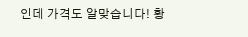인데 가격도 알맞습니다! 황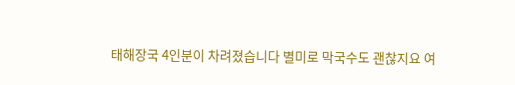태해장국 4인분이 차려졌습니다 별미로 막국수도 괜찮지요 여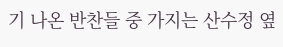기 나온 반찬들 중 가지는 산수정 옆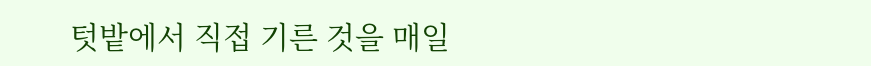텃밭에서 직접 기른 것을 매일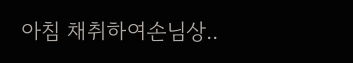아침 채취하여손님상..